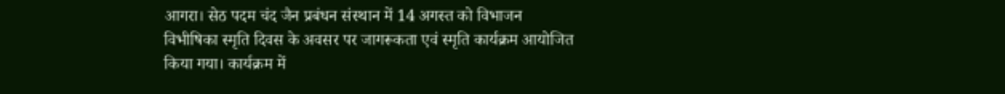आगरा। सेठ पदम चंद जैन प्रबंधन संस्थान में 14 अगस्त को विभाजन विभीषिका स्मृति दिवस के अवसर पर जागरूकता एवं स्मृति कार्यक्रम आयोजित किया गया। कार्यक्रम में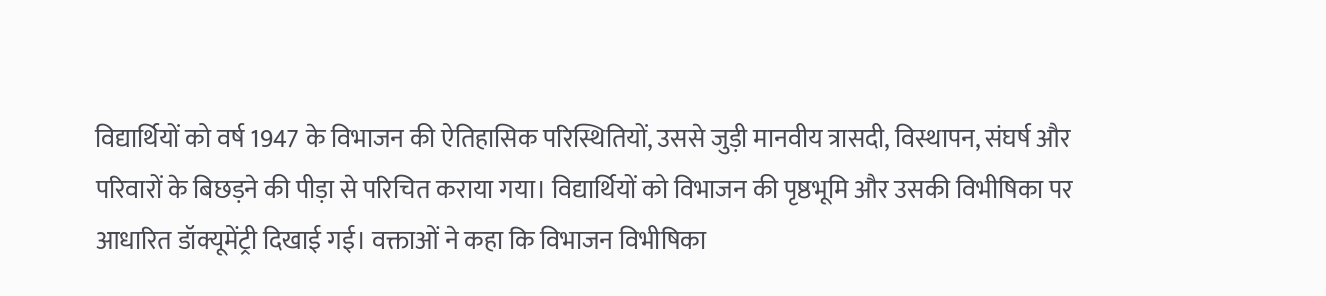विद्यार्थियों को वर्ष 1947 के विभाजन की ऐतिहासिक परिस्थितियों, उससे जुड़ी मानवीय त्रासदी, विस्थापन, संघर्ष और परिवारों के बिछड़ने की पीड़ा से परिचित कराया गया। विद्यार्थियों को विभाजन की पृष्ठभूमि और उसकी विभीषिका पर आधारित डॉक्यूमेंट्री दिखाई गई। वक्ताओं ने कहा कि विभाजन विभीषिका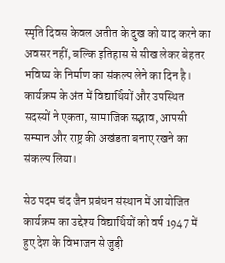स्मृति दिवस केवल अतीत के दुख को याद करने का अवसर नहीं, बल्कि इतिहास से सीख लेकर बेहतर भविष्य के निर्माण का संकल्प लेने का दिन है। कार्यक्रम के अंत में विद्यार्थियों और उपस्थित सदस्यों ने एकता, सामाजिक सद्भाव, आपसी सम्मान और राष्ट्र की अखंडता बनाए रखने का संकल्प लिया।

सेठ पदम चंद जैन प्रबंधन संस्थान में आयोजित कार्यक्रम का उद्देश्य विद्यार्थियों को वर्ष 1947 में हुए देश के विभाजन से जुड़ी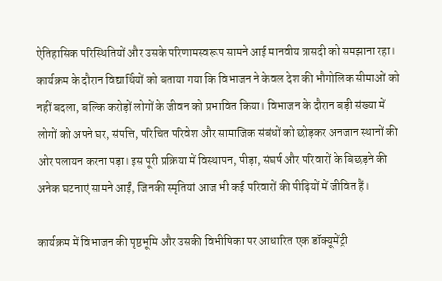ऐतिहासिक परिस्थितियों और उसके परिणामस्वरूप सामने आई मानवीय त्रासदी को समझाना रहा। कार्यक्रम के दौरान विद्यार्थियों को बताया गया कि विभाजन ने केवल देश की भौगोलिक सीमाओं को नहीं बदला, बल्कि करोड़ों लोगों के जीवन को प्रभावित किया। विभाजन के दौरान बड़ी संख्या में लोगों को अपने घर, संपत्ति, परिचित परिवेश और सामाजिक संबंधों को छोड़कर अनजान स्थानों की ओर पलायन करना पड़ा। इस पूरी प्रक्रिया में विस्थापन, पीड़ा, संघर्ष और परिवारों के बिछड़ने की अनेक घटनाएं सामने आईं, जिनकी स्मृतियां आज भी कई परिवारों की पीढ़ियों में जीवित हैं।

कार्यक्रम में विभाजन की पृष्ठभूमि और उसकी विभीषिका पर आधारित एक डॉक्यूमेंट्री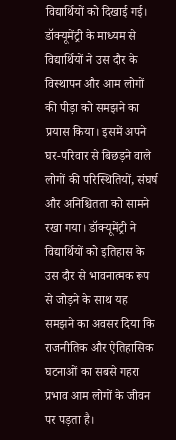विद्यार्थियों को दिखाई गई। डॉक्यूमेंट्री के माध्यम से विद्यार्थियों ने उस दौर के विस्थापन और आम लोगों की पीड़ा को समझने का प्रयास किया। इसमें अपने घर-परिवार से बिछड़ने वाले लोगों की परिस्थितियों, संघर्ष और अनिश्चितता को सामने रखा गया। डॉक्यूमेंट्री ने विद्यार्थियों को इतिहास के उस दौर से भावनात्मक रूप से जोड़ने के साथ यह समझने का अवसर दिया कि राजनीतिक और ऐतिहासिक घटनाओं का सबसे गहरा प्रभाव आम लोगों के जीवन पर पड़ता है।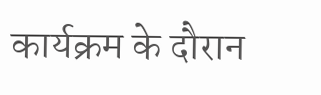कार्यक्रम के दौरान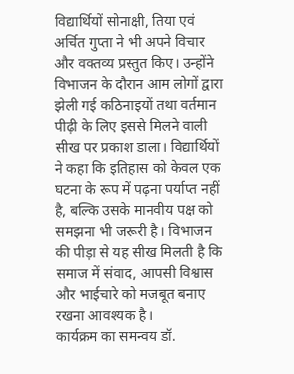विद्यार्थियों सोनाक्षी, तिया एवं अर्चित गुप्ता ने भी अपने विचार और वक्तव्य प्रस्तुत किए। उन्होंने विभाजन के दौरान आम लोगों द्वारा झेली गई कठिनाइयों तथा वर्तमान पीढ़ी के लिए इससे मिलने वाली सीख पर प्रकाश डाला। विद्यार्थियों ने कहा कि इतिहास को केवल एक घटना के रूप में पढ़ना पर्याप्त नहीं है, बल्कि उसके मानवीय पक्ष को समझना भी जरूरी है। विभाजन की पीड़ा से यह सीख मिलती है कि समाज में संवाद, आपसी विश्वास और भाईचारे को मजबूत बनाए रखना आवश्यक है।
कार्यक्रम का समन्वय डॉ.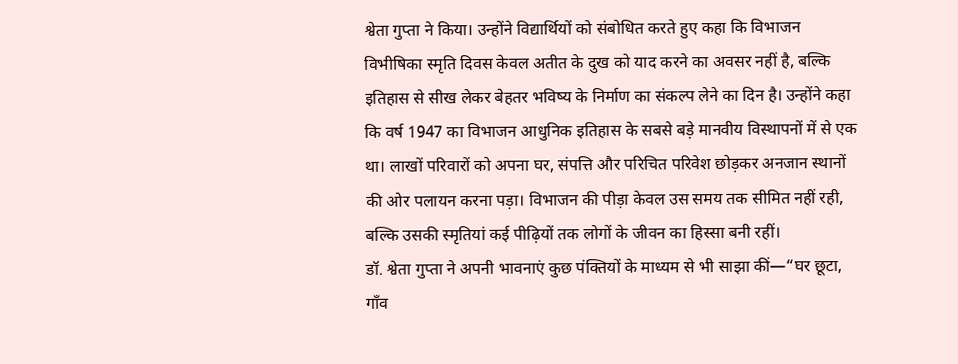श्वेता गुप्ता ने किया। उन्होंने विद्यार्थियों को संबोधित करते हुए कहा कि विभाजन विभीषिका स्मृति दिवस केवल अतीत के दुख को याद करने का अवसर नहीं है, बल्कि इतिहास से सीख लेकर बेहतर भविष्य के निर्माण का संकल्प लेने का दिन है। उन्होंने कहा कि वर्ष 1947 का विभाजन आधुनिक इतिहास के सबसे बड़े मानवीय विस्थापनों में से एक था। लाखों परिवारों को अपना घर, संपत्ति और परिचित परिवेश छोड़कर अनजान स्थानों की ओर पलायन करना पड़ा। विभाजन की पीड़ा केवल उस समय तक सीमित नहीं रही, बल्कि उसकी स्मृतियां कई पीढ़ियों तक लोगों के जीवन का हिस्सा बनी रहीं।
डॉ. श्वेता गुप्ता ने अपनी भावनाएं कुछ पंक्तियों के माध्यम से भी साझा कीं—“घर छूटा, गाँव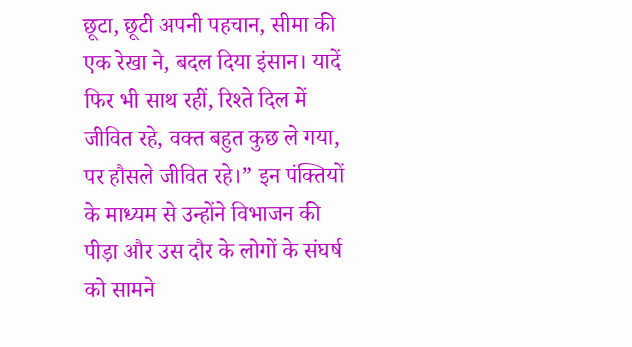छूटा, छूटी अपनी पहचान, सीमा की एक रेखा ने, बदल दिया इंसान। यादें फिर भी साथ रहीं, रिश्ते दिल में जीवित रहे, वक्त बहुत कुछ ले गया, पर हौसले जीवित रहे।” इन पंक्तियों के माध्यम से उन्होंने विभाजन की पीड़ा और उस दौर के लोगों के संघर्ष को सामने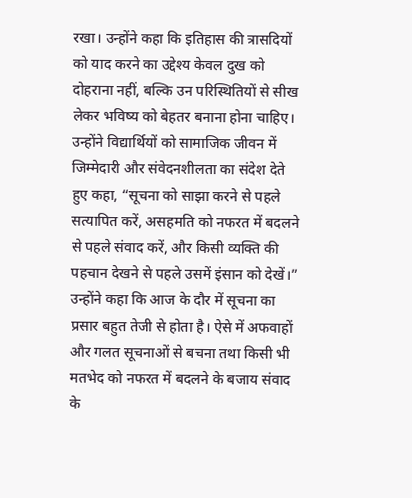रखा। उन्होंने कहा कि इतिहास की त्रासदियों को याद करने का उद्देश्य केवल दुख को दोहराना नहीं, बल्कि उन परिस्थितियों से सीख लेकर भविष्य को बेहतर बनाना होना चाहिए।
उन्होंने विद्यार्थियों को सामाजिक जीवन में जिम्मेदारी और संवेदनशीलता का संदेश देते हुए कहा, “सूचना को साझा करने से पहले सत्यापित करें, असहमति को नफरत में बदलने से पहले संवाद करें, और किसी व्यक्ति की पहचान देखने से पहले उसमें इंसान को देखें।” उन्होंने कहा कि आज के दौर में सूचना का प्रसार बहुत तेजी से होता है। ऐसे में अफवाहों और गलत सूचनाओं से बचना तथा किसी भी मतभेद को नफरत में बदलने के बजाय संवाद के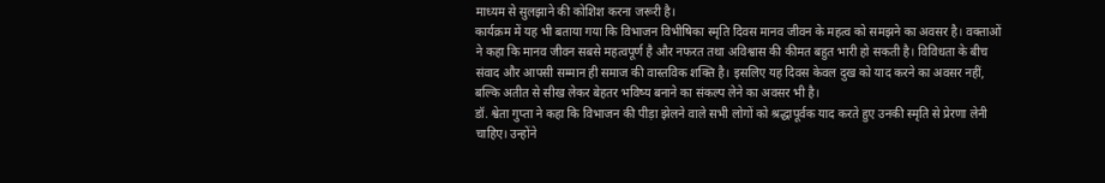माध्यम से सुलझाने की कोशिश करना जरूरी है।
कार्यक्रम में यह भी बताया गया कि विभाजन विभीषिका स्मृति दिवस मानव जीवन के महत्व को समझने का अवसर है। वक्ताओं ने कहा कि मानव जीवन सबसे महत्वपूर्ण है और नफरत तथा अविश्वास की कीमत बहुत भारी हो सकती है। विविधता के बीच संवाद और आपसी सम्मान ही समाज की वास्तविक शक्ति है। इसलिए यह दिवस केवल दुख को याद करने का अवसर नहीं, बल्कि अतीत से सीख लेकर बेहतर भविष्य बनाने का संकल्प लेने का अवसर भी है।
डॉ. श्वेता गुप्ता ने कहा कि विभाजन की पीड़ा झेलने वाले सभी लोगों को श्रद्धापूर्वक याद करते हुए उनकी स्मृति से प्रेरणा लेनी चाहिए। उन्होंने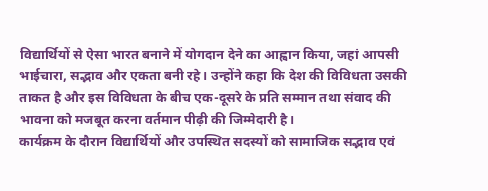विद्यार्थियों से ऐसा भारत बनाने में योगदान देने का आह्वान किया, जहां आपसी भाईचारा, सद्भाव और एकता बनी रहे। उन्होंने कहा कि देश की विविधता उसकी ताकत है और इस विविधता के बीच एक-दूसरे के प्रति सम्मान तथा संवाद की भावना को मजबूत करना वर्तमान पीढ़ी की जिम्मेदारी है।
कार्यक्रम के दौरान विद्यार्थियों और उपस्थित सदस्यों को सामाजिक सद्भाव एवं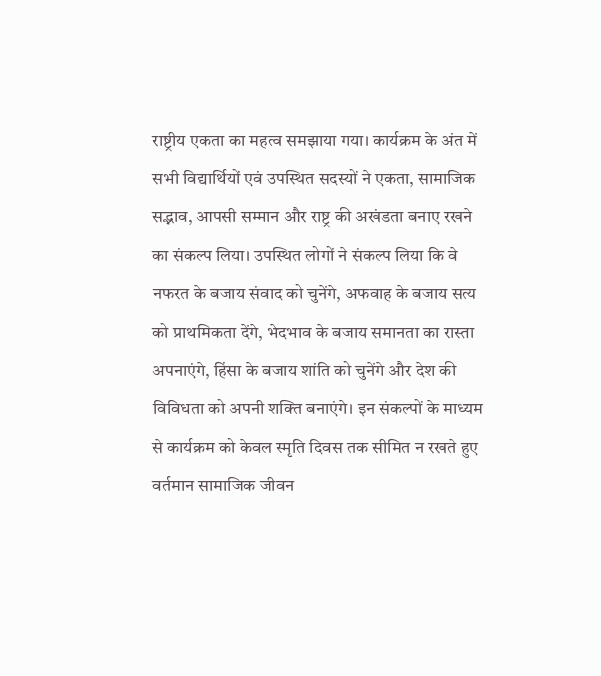राष्ट्रीय एकता का महत्व समझाया गया। कार्यक्रम के अंत में सभी विद्यार्थियों एवं उपस्थित सदस्यों ने एकता, सामाजिक सद्भाव, आपसी सम्मान और राष्ट्र की अखंडता बनाए रखने का संकल्प लिया। उपस्थित लोगों ने संकल्प लिया कि वे नफरत के बजाय संवाद को चुनेंगे, अफवाह के बजाय सत्य को प्राथमिकता देंगे, भेदभाव के बजाय समानता का रास्ता अपनाएंगे, हिंसा के बजाय शांति को चुनेंगे और देश की विविधता को अपनी शक्ति बनाएंगे। इन संकल्पों के माध्यम से कार्यक्रम को केवल स्मृति दिवस तक सीमित न रखते हुए वर्तमान सामाजिक जीवन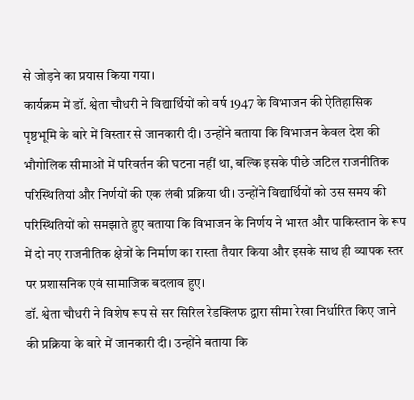से जोड़ने का प्रयास किया गया।
कार्यक्रम में डॉ. श्वेता चौधरी ने विद्यार्थियों को वर्ष 1947 के विभाजन की ऐतिहासिक पृष्ठभूमि के बारे में विस्तार से जानकारी दी। उन्होंने बताया कि विभाजन केवल देश की भौगोलिक सीमाओं में परिवर्तन की घटना नहीं था, बल्कि इसके पीछे जटिल राजनीतिक परिस्थितियां और निर्णयों की एक लंबी प्रक्रिया थी। उन्होंने विद्यार्थियों को उस समय की परिस्थितियों को समझाते हुए बताया कि विभाजन के निर्णय ने भारत और पाकिस्तान के रूप में दो नए राजनीतिक क्षेत्रों के निर्माण का रास्ता तैयार किया और इसके साथ ही व्यापक स्तर पर प्रशासनिक एवं सामाजिक बदलाव हुए।
डॉ. श्वेता चौधरी ने विशेष रूप से सर सिरिल रेडक्लिफ द्वारा सीमा रेखा निर्धारित किए जाने की प्रक्रिया के बारे में जानकारी दी। उन्होंने बताया कि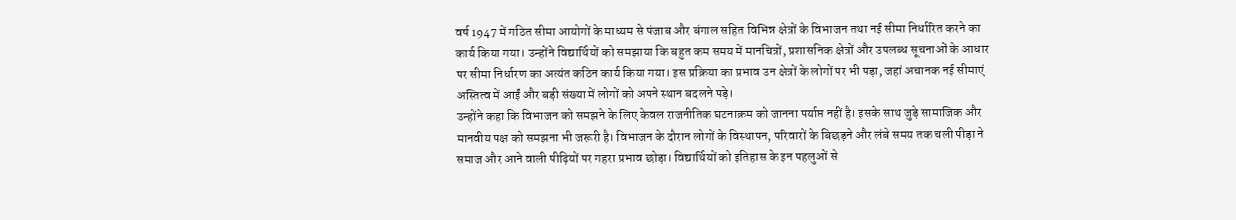वर्ष 1947 में गठित सीमा आयोगों के माध्यम से पंजाब और बंगाल सहित विभिन्न क्षेत्रों के विभाजन तथा नई सीमा निर्धारित करने का कार्य किया गया। उन्होंने विद्यार्थियों को समझाया कि बहुत कम समय में मानचित्रों, प्रशासनिक क्षेत्रों और उपलब्ध सूचनाओं के आधार पर सीमा निर्धारण का अत्यंत कठिन कार्य किया गया। इस प्रक्रिया का प्रभाव उन क्षेत्रों के लोगों पर भी पड़ा, जहां अचानक नई सीमाएं अस्तित्व में आईं और बड़ी संख्या में लोगों को अपने स्थान बदलने पड़े।
उन्होंने कहा कि विभाजन को समझने के लिए केवल राजनीतिक घटनाक्रम को जानना पर्याप्त नहीं है। इसके साथ जुड़े सामाजिक और मानवीय पक्ष को समझना भी जरूरी है। विभाजन के दौरान लोगों के विस्थापन, परिवारों के बिछड़ने और लंबे समय तक चली पीड़ा ने समाज और आने वाली पीढ़ियों पर गहरा प्रभाव छोड़ा। विद्यार्थियों को इतिहास के इन पहलुओं से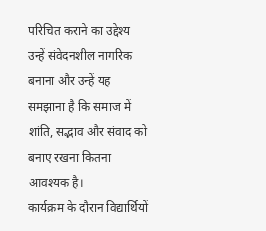परिचित कराने का उद्देश्य उन्हें संवेदनशील नागरिक बनाना और उन्हें यह समझाना है कि समाज में शांति, सद्भाव और संवाद को बनाए रखना कितना आवश्यक है।
कार्यक्रम के दौरान विद्यार्थियों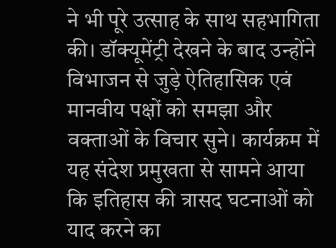ने भी पूरे उत्साह के साथ सहभागिता की। डॉक्यूमेंट्री देखने के बाद उन्होंने विभाजन से जुड़े ऐतिहासिक एवं मानवीय पक्षों को समझा और वक्ताओं के विचार सुने। कार्यक्रम में यह संदेश प्रमुखता से सामने आया कि इतिहास की त्रासद घटनाओं को याद करने का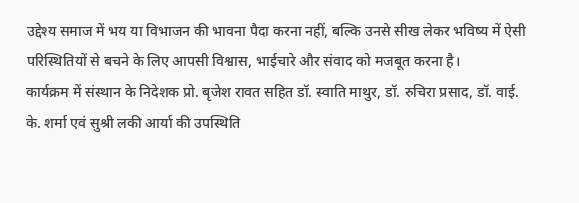उद्देश्य समाज में भय या विभाजन की भावना पैदा करना नहीं, बल्कि उनसे सीख लेकर भविष्य में ऐसी परिस्थितियों से बचने के लिए आपसी विश्वास, भाईचारे और संवाद को मजबूत करना है।
कार्यक्रम में संस्थान के निदेशक प्रो. बृजेश रावत सहित डॉ. स्वाति माथुर, डॉ. रुचिरा प्रसाद, डॉ. वाई. के. शर्मा एवं सुश्री लकी आर्या की उपस्थिति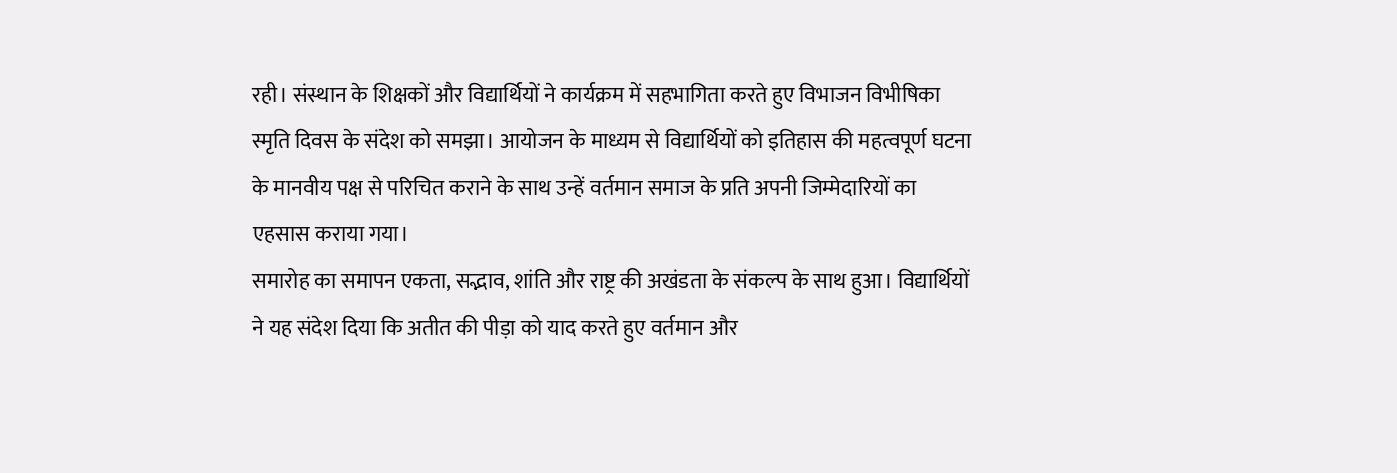रही। संस्थान के शिक्षकों और विद्यार्थियों ने कार्यक्रम में सहभागिता करते हुए विभाजन विभीषिका स्मृति दिवस के संदेश को समझा। आयोजन के माध्यम से विद्यार्थियों को इतिहास की महत्वपूर्ण घटना के मानवीय पक्ष से परिचित कराने के साथ उन्हें वर्तमान समाज के प्रति अपनी जिम्मेदारियों का एहसास कराया गया।
समारोह का समापन एकता, सद्भाव, शांति और राष्ट्र की अखंडता के संकल्प के साथ हुआ। विद्यार्थियों ने यह संदेश दिया कि अतीत की पीड़ा को याद करते हुए वर्तमान और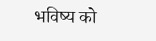भविष्य को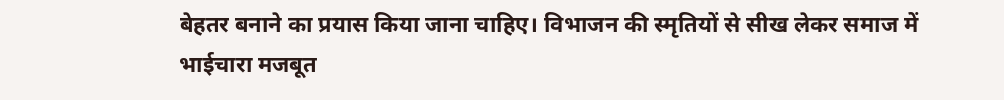बेहतर बनाने का प्रयास किया जाना चाहिए। विभाजन की स्मृतियों से सीख लेकर समाज में भाईचारा मजबूत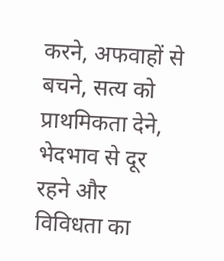करने, अफवाहों से बचने, सत्य को प्राथमिकता देने, भेदभाव से दूर रहने और विविधता का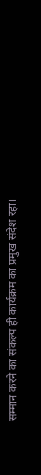सम्मान करने का संकल्प ही कार्यक्रम का प्रमुख संदेश रहा।